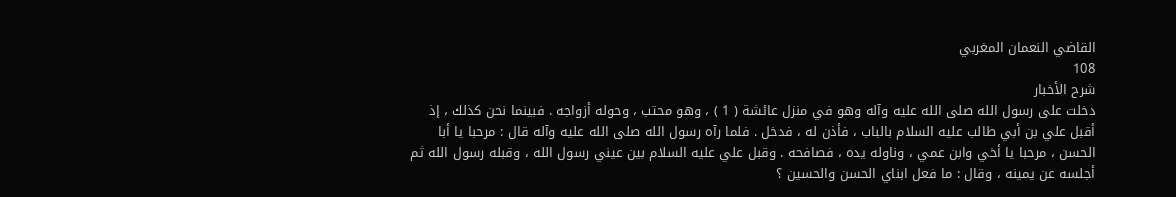القاضي النعمان المغربي
108
شرح الأخبار
دخلت على رسول الله صلى الله عليه وآله وهو في منزل عائشة ( 1 ) ، وهو محتب ، وحوله أزواجه . فبينما نحن كذلك ، إذ أقبل علي بن أبي طالب عليه السلام بالباب ، فأذن له ، فدخل . فلما رآه رسول الله صلى الله عليه وآله قال : مرحبا يا أبا الحسن ، مرحبا يا أخي وابن عمي ، وناوله يده ، فصافحه . وقبل علي عليه السلام بين عيني رسول الله ، وقبله رسول الله ثم أجلسه عن يمينه ، وقال : ما فعل ابناي الحسن والحسين ؟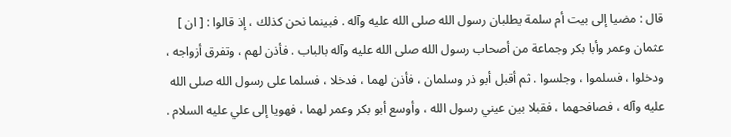قال : مضيا إلى بيت أم سلمة يطلبان رسول الله صلى الله عليه وآله . فبينما نحن كذلك ، إذ قالوا : [ ان ] عثمان وعمر وأبا بكر وجماعة من أصحاب رسول الله صلى الله عليه وآله بالباب . فأذن لهم ، وتفرق أزواجه ، ودخلوا ، فسلموا ، وجلسوا . ثم أقبل أبو ذر وسلمان ، فأذن لهما ، فدخلا ، فسلما على رسول الله صلى الله عليه وآله ، فصافحهما ، فقبلا بين عيني رسول الله ، وأوسع أبو بكر وعمر لهما ، فهويا إلى علي عليه السلام .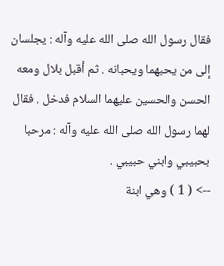فقال رسول الله صلى الله عليه وآله : يجلسان إلى من يحبهما ويحبانه . ثم أقبل بلال ومعه الحسن والحسين عليهما السلام فدخل . فقال لهما رسول الله صلى الله عليه وآله : مرحبا بحبيبي وابني حبيبي .
--> ( 1 ) وهي ابنة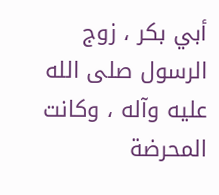أبي بكر ، زوج الرسول صلى الله عليه وآله ، وكانت المحرضة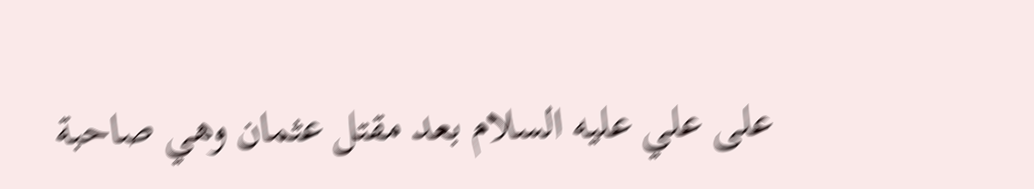على علي عليه السلام بعد مقتل عثمان وهي صاحبة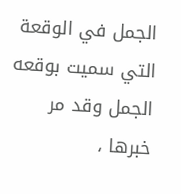الجمل في الوقعة التي سميت بوقعه الجمل وقد مر خبرها ،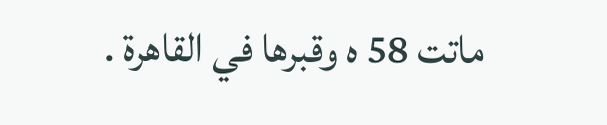ماتت 58 ه وقبرها في القاهرة .